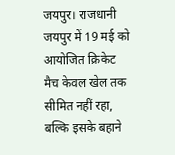जयपुर। राजधानी जयपुर में 19 मई को आयोजित क्रिकेट मैच केवल खेल तक सीमित नहीं रहा, बल्कि इसके बहाने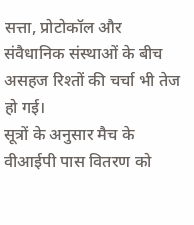सत्ता, प्रोटोकॉल और संवैधानिक संस्थाओं के बीच असहज रिश्तों की चर्चा भी तेज हो गई।
सूत्रों के अनुसार मैच के वीआईपी पास वितरण को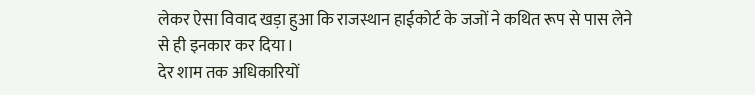लेकर ऐसा विवाद खड़ा हुआ कि राजस्थान हाईकोर्ट के जजों ने कथित रूप से पास लेने से ही इनकार कर दिया।
देर शाम तक अधिकारियों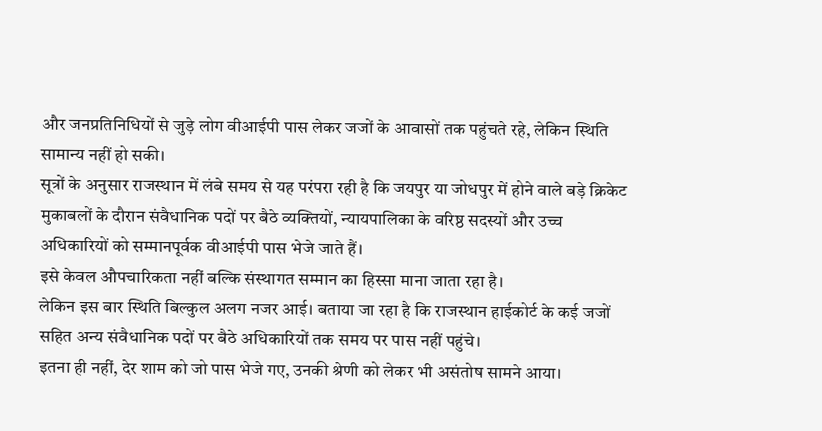और जनप्रतिनिधियों से जुड़े लोग वीआईपी पास लेकर जजों के आवासों तक पहुंचते रहे, लेकिन स्थिति सामान्य नहीं हो सकी।
सूत्रों के अनुसार राजस्थान में लंबे समय से यह परंपरा रही है कि जयपुर या जोधपुर में होने वाले बड़े क्रिकेट मुकाबलों के दौरान संवैधानिक पदों पर बैठे व्यक्तियों, न्यायपालिका के वरिष्ठ सदस्यों और उच्च अधिकारियों को सम्मानपूर्वक वीआईपी पास भेजे जाते हैं।
इसे केवल औपचारिकता नहीं बल्कि संस्थागत सम्मान का हिस्सा माना जाता रहा है।
लेकिन इस बार स्थिति बिल्कुल अलग नजर आई। बताया जा रहा है कि राजस्थान हाईकोर्ट के कई जजों सहित अन्य संवैधानिक पदों पर बैठे अधिकारियों तक समय पर पास नहीं पहुंचे।
इतना ही नहीं, देर शाम को जो पास भेजे गए, उनकी श्रेणी को लेकर भी असंतोष सामने आया।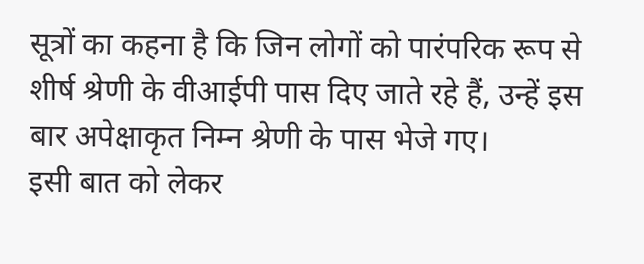सूत्रों का कहना है कि जिन लोगों को पारंपरिक रूप से शीर्ष श्रेणी के वीआईपी पास दिए जाते रहे हैं, उन्हें इस बार अपेक्षाकृत निम्न श्रेणी के पास भेजे गए।
इसी बात को लेकर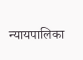न्यायपालिका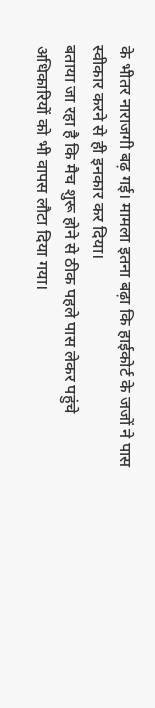के भीतर नाराजगी बढ़ गई। मामला इतना बढ़ा कि हाईकोर्ट के जजों ने पास स्वीकार करने से ही इनकार कर दिया।
बताया जा रहा है कि मैच शुरू होने से ठीक पहले पास लेकर पहुंचे अधिकारियों को भी वापस लौटा दिया गया।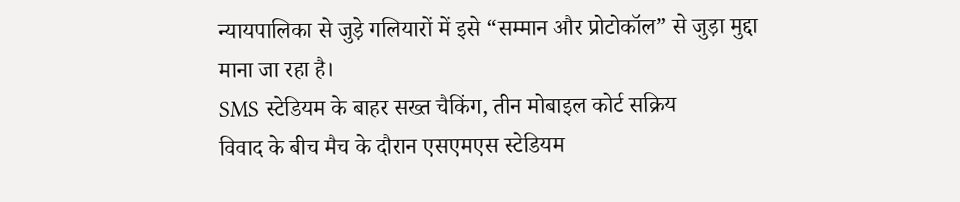न्यायपालिका से जुड़े गलियारों में इसे “सम्मान और प्रोटोकॉल” से जुड़ा मुद्दा माना जा रहा है।
SMS स्टेडियम के बाहर सख्त चैकिंग, तीन मोबाइल कोर्ट सक्रिय
विवाद के बीच मैच के दौरान एसएमएस स्टेडियम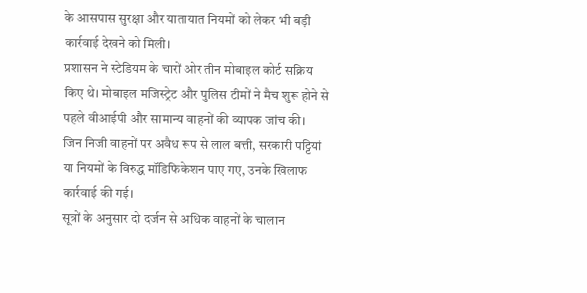के आसपास सुरक्षा और यातायात नियमों को लेकर भी बड़ी कार्रवाई देखने को मिली।
प्रशासन ने स्टेडियम के चारों ओर तीन मोबाइल कोर्ट सक्रिय किए थे। मोबाइल मजिस्ट्रेट और पुलिस टीमों ने मैच शुरू होने से पहले वीआईपी और सामान्य वाहनों की व्यापक जांच की।
जिन निजी वाहनों पर अवैध रूप से लाल बत्ती, सरकारी पट्टियां या नियमों के विरुद्ध मॉडिफिकेशन पाए गए, उनके खिलाफ कार्रवाई की गई।
सूत्रों के अनुसार दो दर्जन से अधिक वाहनों के चालान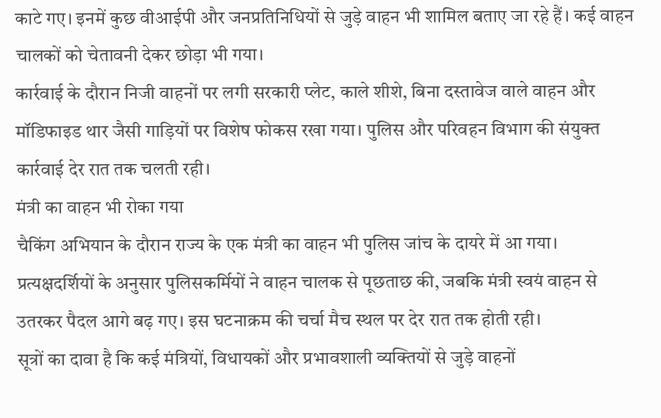काटे गए। इनमें कुछ वीआईपी और जनप्रतिनिधियों से जुड़े वाहन भी शामिल बताए जा रहे हैं। कई वाहन चालकों को चेतावनी देकर छोड़ा भी गया।
कार्रवाई के दौरान निजी वाहनों पर लगी सरकारी प्लेट, काले शीशे, बिना दस्तावेज वाले वाहन और मॉडिफाइड थार जैसी गाड़ियों पर विशेष फोकस रखा गया। पुलिस और परिवहन विभाग की संयुक्त कार्रवाई देर रात तक चलती रही।
मंत्री का वाहन भी रोका गया
चैकिंग अभियान के दौरान राज्य के एक मंत्री का वाहन भी पुलिस जांच के दायरे में आ गया।
प्रत्यक्षदर्शियों के अनुसार पुलिसकर्मियों ने वाहन चालक से पूछताछ की, जबकि मंत्री स्वयं वाहन से उतरकर पैदल आगे बढ़ गए। इस घटनाक्रम की चर्चा मैच स्थल पर देर रात तक होती रही।
सूत्रों का दावा है कि कई मंत्रियों, विधायकों और प्रभावशाली व्यक्तियों से जुड़े वाहनों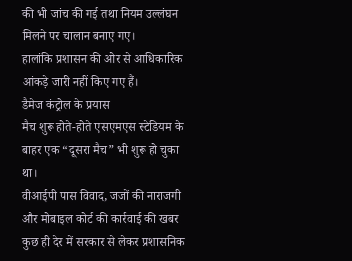की भी जांच की गई तथा नियम उल्लंघन मिलने पर चालान बनाए गए।
हालांकि प्रशासन की ओर से आधिकारिक आंकड़े जारी नहीं किए गए हैं।
डैमेज कंट्रोल के प्रयास
मैच शुरू होते-होते एसएमएस स्टेडियम के बाहर एक “दूसरा मैच” भी शुरू हो चुका था।
वीआईपी पास विवाद, जजों की नाराजगी और मोबाइल कोर्ट की कार्रवाई की खबर कुछ ही देर में सरकार से लेकर प्रशासनिक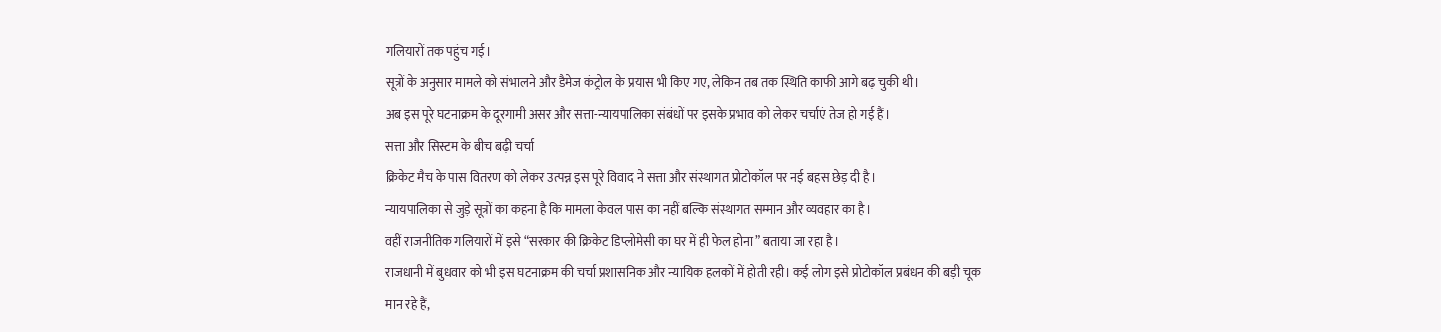गलियारों तक पहुंच गई।
सूत्रों के अनुसार मामले को संभालने और डैमेज कंट्रोल के प्रयास भी किए गए, लेकिन तब तक स्थिति काफी आगे बढ़ चुकी थी।
अब इस पूरे घटनाक्रम के दूरगामी असर और सत्ता-न्यायपालिका संबंधों पर इसके प्रभाव को लेकर चर्चाएं तेज हो गई हैं।
सत्ता और सिस्टम के बीच बढ़ी चर्चा
क्रिकेट मैच के पास वितरण को लेकर उत्पन्न इस पूरे विवाद ने सत्ता और संस्थागत प्रोटोकॉल पर नई बहस छेड़ दी है।
न्यायपालिका से जुड़े सूत्रों का कहना है कि मामला केवल पास का नहीं बल्कि संस्थागत सम्मान और व्यवहार का है।
वहीं राजनीतिक गलियारों में इसे “सरकार की क्रिकेट डिप्लोमेसी का घर में ही फेल होना” बताया जा रहा है।
राजधानी में बुधवार को भी इस घटनाक्रम की चर्चा प्रशासनिक और न्यायिक हलकों में होती रही। कई लोग इसे प्रोटोकॉल प्रबंधन की बड़ी चूक मान रहे हैं,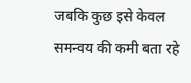जबकि कुछ इसे केवल समन्वय की कमी बता रहे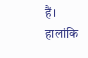हैं।
हालांकि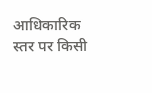आधिकारिक स्तर पर किसी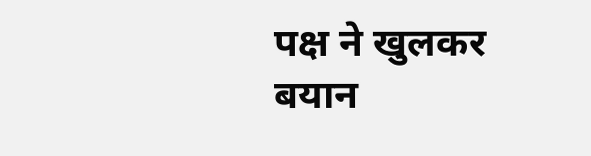पक्ष ने खुलकर बयान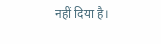नहीं दिया है।